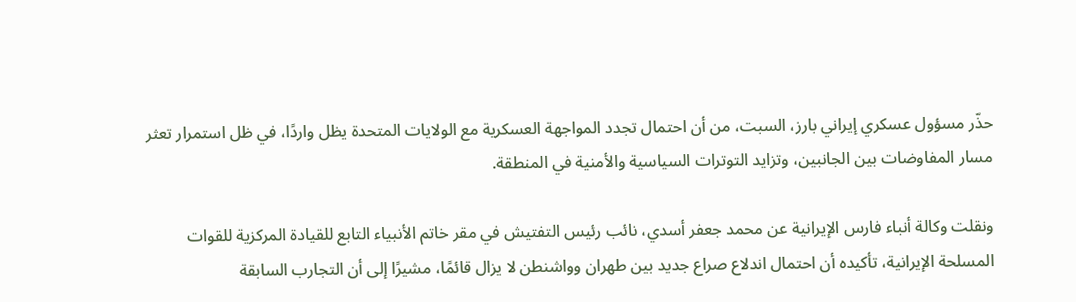حذّر مسؤول عسكري إيراني بارز، السبت، من أن احتمال تجدد المواجهة العسكرية مع الولايات المتحدة يظل واردًا، في ظل استمرار تعثر مسار المفاوضات بين الجانبين، وتزايد التوترات السياسية والأمنية في المنطقة.

ونقلت وكالة أنباء فارس الإيرانية عن محمد جعفر أسدي، نائب رئيس التفتيش في مقر خاتم الأنبياء التابع للقيادة المركزية للقوات المسلحة الإيرانية، تأكيده أن احتمال اندلاع صراع جديد بين طهران وواشنطن لا يزال قائمًا، مشيرًا إلى أن التجارب السابقة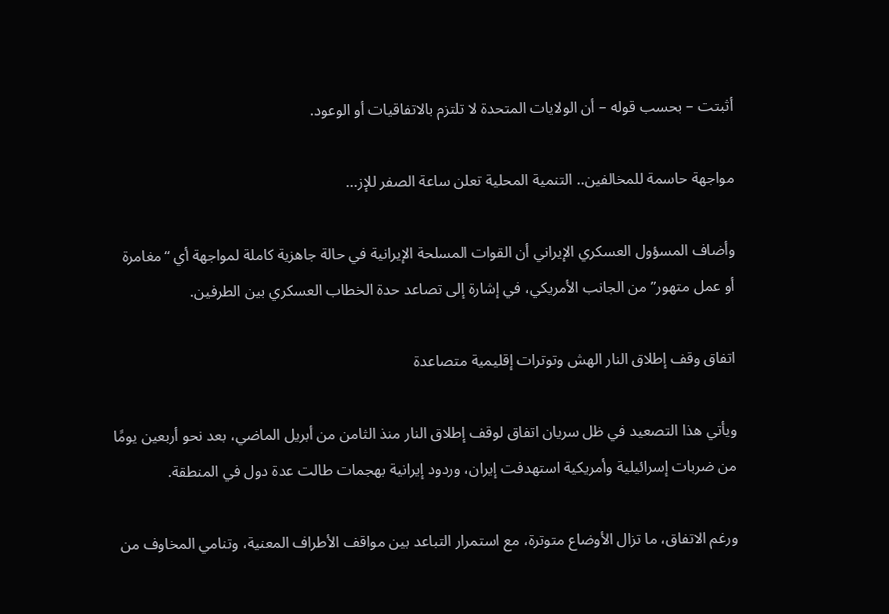أثبتت – بحسب قوله – أن الولايات المتحدة لا تلتزم بالاتفاقيات أو الوعود.

مواجهة حاسمة للمخالفين.. التنمية المحلية تعلن ساعة الصفر للإز...

وأضاف المسؤول العسكري الإيراني أن القوات المسلحة الإيرانية في حالة جاهزية كاملة لمواجهة أي “مغامرة أو عمل متهور” من الجانب الأمريكي، في إشارة إلى تصاعد حدة الخطاب العسكري بين الطرفين.

اتفاق وقف إطلاق النار الهش وتوترات إقليمية متصاعدة

ويأتي هذا التصعيد في ظل سريان اتفاق لوقف إطلاق النار منذ الثامن من أبريل الماضي، بعد نحو أربعين يومًا من ضربات إسرائيلية وأمريكية استهدفت إيران، وردود إيرانية بهجمات طالت عدة دول في المنطقة.

ورغم الاتفاق، ما تزال الأوضاع متوترة، مع استمرار التباعد بين مواقف الأطراف المعنية، وتنامي المخاوف من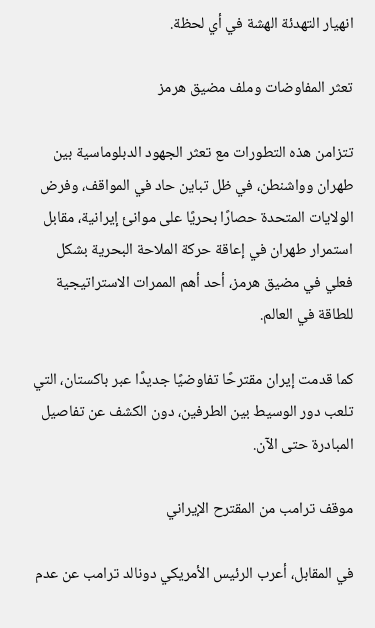انهيار التهدئة الهشة في أي لحظة.

تعثر المفاوضات وملف مضيق هرمز

تتزامن هذه التطورات مع تعثر الجهود الدبلوماسية بين طهران وواشنطن، في ظل تباين حاد في المواقف، وفرض الولايات المتحدة حصارًا بحريًا على موانئ إيرانية، مقابل استمرار طهران في إعاقة حركة الملاحة البحرية بشكل فعلي في مضيق هرمز، أحد أهم الممرات الاستراتيجية للطاقة في العالم.

كما قدمت إيران مقترحًا تفاوضيًا جديدًا عبر باكستان، التي تلعب دور الوسيط بين الطرفين، دون الكشف عن تفاصيل المبادرة حتى الآن.

موقف ترامب من المقترح الإيراني

في المقابل، أعرب الرئيس الأمريكي دونالد ترامب عن عدم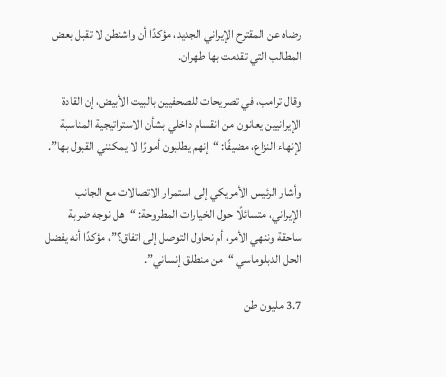رضاه عن المقترح الإيراني الجديد، مؤكدًا أن واشنطن لا تقبل بعض المطالب التي تقدمت بها طهران.

وقال ترامب، في تصريحات للصحفيين بالبيت الأبيض، إن القادة الإيرانيين يعانون من انقسام داخلي بشأن الاستراتيجية المناسبة لإنهاء النزاع، مضيفًا: “إنهم يطلبون أمورًا لا يمكنني القبول بها”.

وأشار الرئيس الأمريكي إلى استمرار الاتصالات مع الجانب الإيراني، متسائلًا حول الخيارات المطروحة: “هل نوجه ضربة ساحقة وننهي الأمر، أم نحاول التوصل إلى اتفاق؟”، مؤكدًا أنه يفضل الحل الدبلوماسي “من منطلق إنساني”.

3.7 مليون طن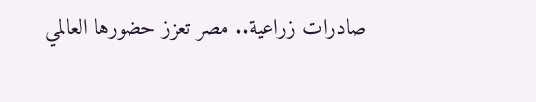صادرات زراعية.. مصر تعزز حضورها العالمي